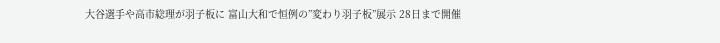大谷選手や高市総理が羽子板に 富山大和で恒例の”変わり羽子板”展示 28日まで開催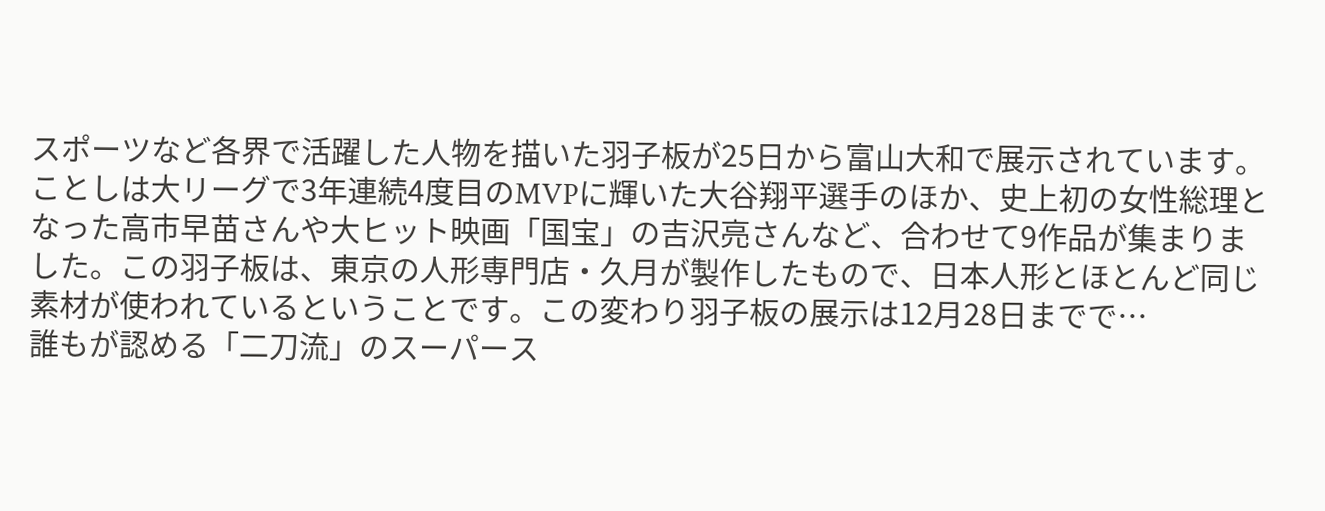スポーツなど各界で活躍した人物を描いた羽子板が25日から富山大和で展示されています。ことしは大リーグで3年連続4度目のMVPに輝いた大谷翔平選手のほか、史上初の女性総理となった高市早苗さんや大ヒット映画「国宝」の吉沢亮さんなど、合わせて9作品が集まりました。この羽子板は、東京の人形専門店・久月が製作したもので、日本人形とほとんど同じ素材が使われているということです。この変わり羽子板の展示は12月28日までで…
誰もが認める「二刀流」のスーパース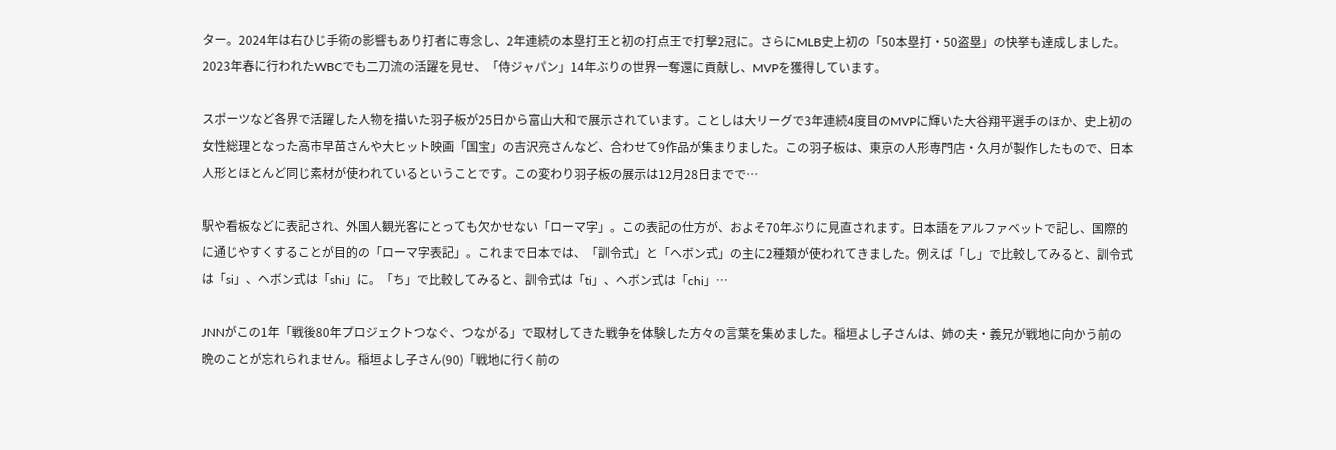ター。2024年は右ひじ手術の影響もあり打者に専念し、2年連続の本塁打王と初の打点王で打撃2冠に。さらにMLB史上初の「50本塁打・50盗塁」の快挙も達成しました。2023年春に行われたWBCでも二刀流の活躍を見せ、「侍ジャパン」14年ぶりの世界一奪還に貢献し、MVPを獲得しています。

スポーツなど各界で活躍した人物を描いた羽子板が25日から富山大和で展示されています。ことしは大リーグで3年連続4度目のMVPに輝いた大谷翔平選手のほか、史上初の女性総理となった高市早苗さんや大ヒット映画「国宝」の吉沢亮さんなど、合わせて9作品が集まりました。この羽子板は、東京の人形専門店・久月が製作したもので、日本人形とほとんど同じ素材が使われているということです。この変わり羽子板の展示は12月28日までで…

駅や看板などに表記され、外国人観光客にとっても欠かせない「ローマ字」。この表記の仕方が、およそ70年ぶりに見直されます。日本語をアルファベットで記し、国際的に通じやすくすることが目的の「ローマ字表記」。これまで日本では、「訓令式」と「ヘボン式」の主に2種類が使われてきました。例えば「し」で比較してみると、訓令式は「si」、ヘボン式は「shi」に。「ち」で比較してみると、訓令式は「ti」、ヘボン式は「chi」…

JNNがこの1年「戦後80年プロジェクトつなぐ、つながる」で取材してきた戦争を体験した方々の言葉を集めました。稲垣よし子さんは、姉の夫・義兄が戦地に向かう前の晩のことが忘れられません。稲垣よし子さん(90)「戦地に行く前の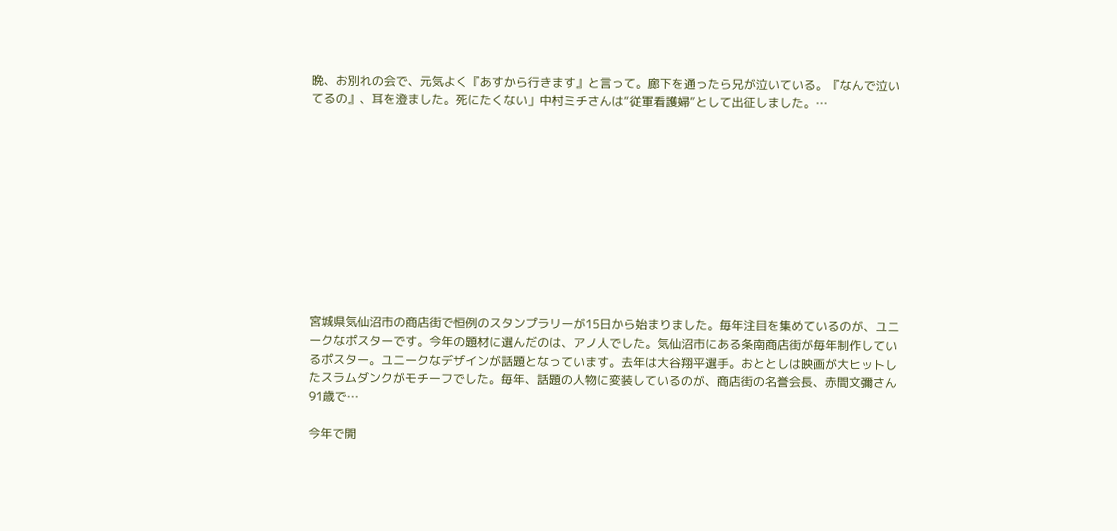晩、お別れの会で、元気よく『あすから行きます』と言って。廊下を通ったら兄が泣いている。『なんで泣いてるの』、耳を澄ました。死にたくない」中村ミチさんは“従軍看護婦”として出征しました。…











宮城県気仙沼市の商店街で恒例のスタンプラリーが15日から始まりました。毎年注目を集めているのが、ユニークなポスターです。今年の題材に選んだのは、アノ人でした。気仙沼市にある条南商店街が毎年制作しているポスター。ユニークなデザインが話題となっています。去年は大谷翔平選手。おととしは映画が大ヒットしたスラムダンクがモチーフでした。毎年、話題の人物に変装しているのが、商店街の名誉会長、赤間文彌さん91歳で…

今年で開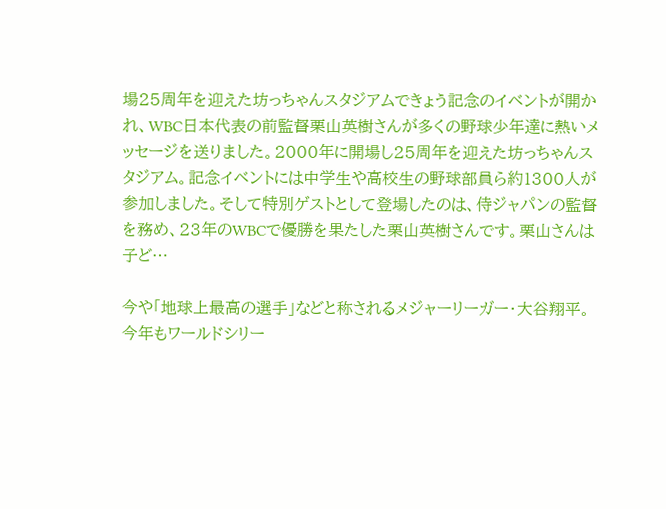場25周年を迎えた坊っちゃんスタジアムできょう記念のイベントが開かれ、WBC日本代表の前監督栗山英樹さんが多くの野球少年達に熱いメッセージを送りました。2000年に開場し25周年を迎えた坊っちゃんスタジアム。記念イベントには中学生や高校生の野球部員ら約1300人が参加しました。そして特別ゲストとして登場したのは、侍ジャパンの監督を務め、23年のWBCで優勝を果たした栗山英樹さんです。栗山さんは子ど…

今や「地球上最高の選手」などと称されるメジャーリーガー・大谷翔平。今年もワールドシリー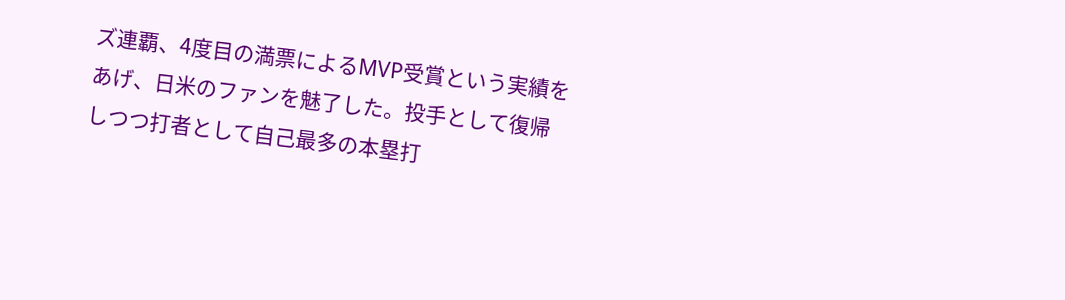ズ連覇、4度目の満票によるMVP受賞という実績をあげ、日米のファンを魅了した。投手として復帰しつつ打者として自己最多の本塁打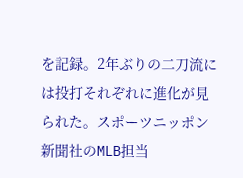を記録。2年ぶりの二刀流には投打それぞれに進化が見られた。スポーツニッポン新聞社のMLB担当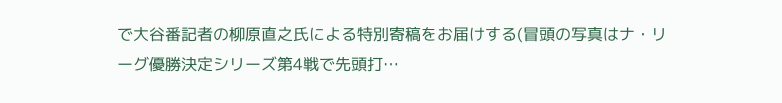で大谷番記者の柳原直之氏による特別寄稿をお届けする(冒頭の写真はナ・リーグ優勝決定シリーズ第4戦で先頭打…